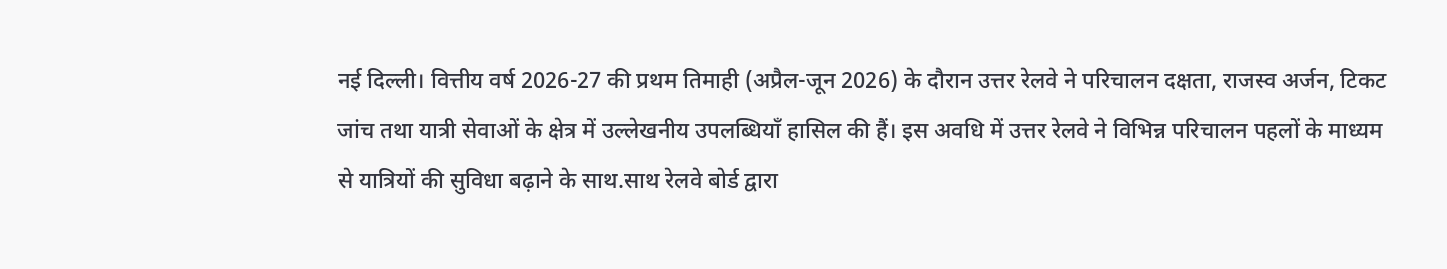नई दिल्ली। वित्तीय वर्ष 2026-27 की प्रथम तिमाही (अप्रैल-जून 2026) के दौरान उत्तर रेलवे ने परिचालन दक्षता, राजस्व अर्जन, टिकट जांच तथा यात्री सेवाओं के क्षेत्र में उल्लेखनीय उपलब्धियाँ हासिल की हैं। इस अवधि में उत्तर रेलवे ने विभिन्न परिचालन पहलों के माध्यम से यात्रियों की सुविधा बढ़ाने के साथ.साथ रेलवे बोर्ड द्वारा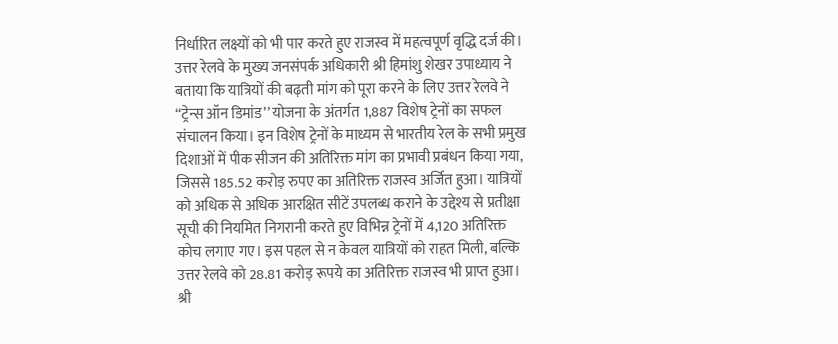निर्धारित लक्ष्यों को भी पार करते हुए राजस्व में महत्वपूर्ण वृद्धि दर्ज की।
उत्तर रेलवे के मुख्य जनसंपर्क अधिकारी श्री हिमांशु शेखर उपाध्याय ने बताया कि यात्रियों की बढ़ती मांग को पूरा करने के लिए उत्तर रेलवे ने ‘‘ट्रेन्स ऑन डिमांड’’ योजना के अंतर्गत 1,887 विशेष ट्रेनों का सफल संचालन किया। इन विशेष ट्रेनों के माध्यम से भारतीय रेल के सभी प्रमुख दिशाओं में पीक सीजन की अतिरिक्त मांग का प्रभावी प्रबंधन किया गया, जिससे 185.52 करोड़ रुपए का अतिरिक्त राजस्व अर्जित हुआ। यात्रियों को अधिक से अधिक आरक्षित सीटें उपलब्ध कराने के उद्देश्य से प्रतीक्षा सूची की नियमित निगरानी करते हुए विभिन्न ट्रेनों में 4,120 अतिरिक्त कोच लगाए गए। इस पहल से न केवल यात्रियों को राहत मिली, बल्कि उत्तर रेलवे को 28.81 करोड़ रूपये का अतिरिक्त राजस्व भी प्राप्त हुआ।
श्री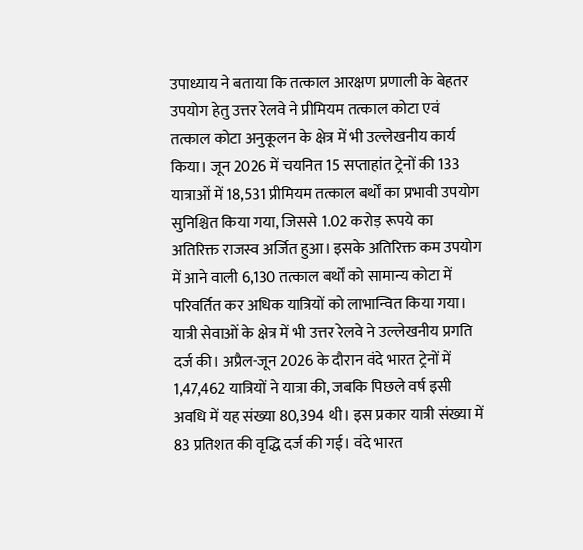उपाध्याय ने बताया कि तत्काल आरक्षण प्रणाली के बेहतर उपयोग हेतु उत्तर रेलवे ने प्रीमियम तत्काल कोटा एवं तत्काल कोटा अनुकूलन के क्षेत्र में भी उल्लेखनीय कार्य किया। जून 2026 में चयनित 15 सप्ताहांत ट्रेनों की 133 यात्राओं में 18,531 प्रीमियम तत्काल बर्थों का प्रभावी उपयोग सुनिश्चित किया गया, जिससे 1.02 करोड़ रूपये का अतिरिक्त राजस्व अर्जित हुआ। इसके अतिरिक्त कम उपयोग में आने वाली 6,130 तत्काल बर्थों को सामान्य कोटा में परिवर्तित कर अधिक यात्रियों को लाभान्वित किया गया। यात्री सेवाओं के क्षेत्र में भी उत्तर रेलवे ने उल्लेखनीय प्रगति दर्ज की। अप्रैल-जून 2026 के दौरान वंदे भारत ट्रेनों में 1,47,462 यात्रियों ने यात्रा की, जबकि पिछले वर्ष इसी अवधि में यह संख्या 80,394 थी। इस प्रकार यात्री संख्या में 83 प्रतिशत की वृद्धि दर्ज की गई। वंदे भारत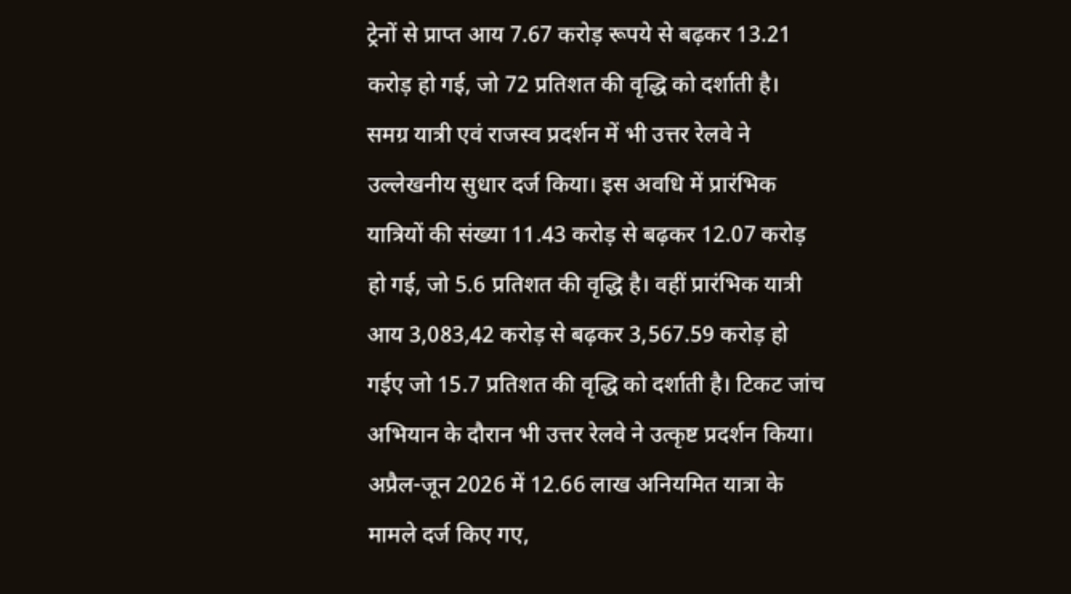ट्रेनों से प्राप्त आय 7.67 करोड़ रूपये से बढ़कर 13.21 करोड़ हो गई, जो 72 प्रतिशत की वृद्धि को दर्शाती है।
समग्र यात्री एवं राजस्व प्रदर्शन में भी उत्तर रेलवे ने उल्लेखनीय सुधार दर्ज किया। इस अवधि में प्रारंभिक यात्रियों की संख्या 11.43 करोड़ से बढ़कर 12.07 करोड़ हो गई, जो 5.6 प्रतिशत की वृद्धि है। वहीं प्रारंभिक यात्री आय 3,083,42 करोड़ से बढ़कर 3,567.59 करोड़ हो गईए जो 15.7 प्रतिशत की वृद्धि को दर्शाती है। टिकट जांच अभियान के दौरान भी उत्तर रेलवे ने उत्कृष्ट प्रदर्शन किया। अप्रैल-जून 2026 में 12.66 लाख अनियमित यात्रा के मामले दर्ज किए गए,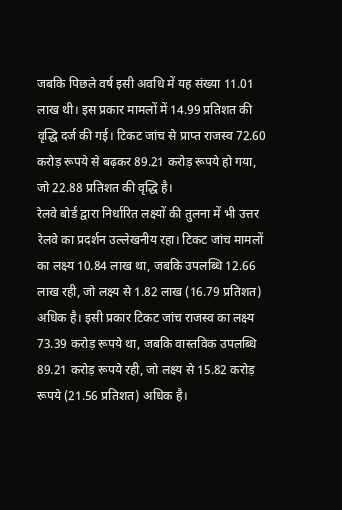जबकि पिछले वर्ष इसी अवधि में यह संख्या 11.01 लाख थी। इस प्रकार मामलों में 14.99 प्रतिशत की वृद्धि दर्ज की गई। टिकट जांच से प्राप्त राजस्व 72.60 करोड़ रूपये से बढ़कर 89.21 करोड़ रूपये हो गया, जो 22.88 प्रतिशत की वृद्धि है।
रेलवे बोर्ड द्वारा निर्धारित लक्ष्यों की तुलना में भी उत्तर रेलवे का प्रदर्शन उल्लेखनीय रहा। टिकट जांच मामलों का लक्ष्य 10.84 लाख था, जबकि उपलब्धि 12.66 लाख रही, जो लक्ष्य से 1.82 लाख (16.79 प्रतिशत) अधिक है। इसी प्रकार टिकट जांच राजस्व का लक्ष्य 73.39 करोड़ रूपये था, जबकि वास्तविक उपलब्धि 89.21 करोड़ रूपये रही, जो लक्ष्य से 15.82 करोड़ रूपये (21.56 प्रतिशत) अधिक है।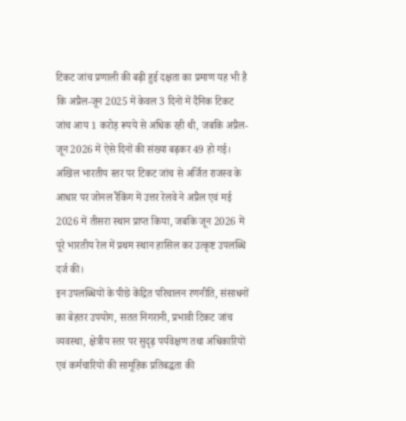टिकट जांच प्रणाली की बढ़ी हुई दक्षता का प्रमाण यह भी है कि अप्रैल-जून 2025 में केवल 3 दिनों में दैनिक टिकट जांच आय 1 करोड़ रूपये से अधिक रही थी, जबकि अप्रैल-जून 2026 में ऐसे दिनों की संख्या बढ़कर 49 हो गई। अखिल भारतीय स्तर पर टिकट जांच से अर्जित राजस्व के आधार पर जोनल रैंकिंग में उत्तर रेलवे ने अप्रैल एवं मई 2026 में तीसरा स्थान प्राप्त किया, जबकि जून 2026 में पूरे भारतीय रेल में प्रथम स्थान हासिल कर उत्कृष्ट उपलब्धि दर्ज की।
इन उपलब्धियों के पीछे केंद्रित परिचालन रणनीति, संसाधनों का बेहतर उपयोग, सतत निगरानी, प्रभावी टिकट जांच व्यवस्था, क्षेत्रीय स्तर पर सुदृढ़ पर्यवेक्षण तथा अधिकारियों एवं कर्मचारियों की सामूहिक प्रतिबद्धता की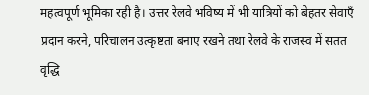महत्वपूर्ण भूमिका रही है। उत्तर रेलवे भविष्य में भी यात्रियों को बेहतर सेवाएँ प्रदान करने, परिचालन उत्कृष्टता बनाए रखने तथा रेलवे के राजस्व में सतत वृद्धि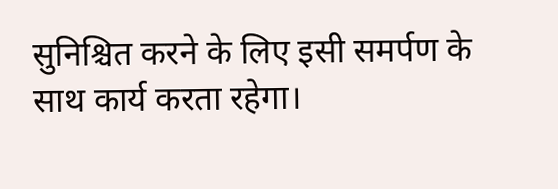सुनिश्चित करने के लिए इसी समर्पण के साथ कार्य करता रहेगा।